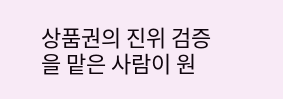상품권의 진위 검증을 맡은 사람이 원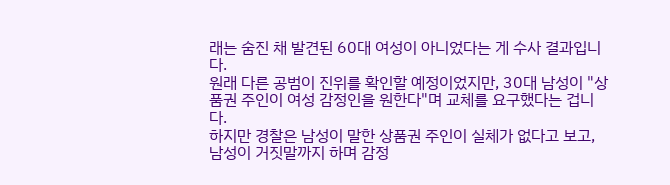래는 숨진 채 발견된 60대 여성이 아니었다는 게 수사 결과입니다.
원래 다른 공범이 진위를 확인할 예정이었지만, 30대 남성이 "상품권 주인이 여성 감정인을 원한다"며 교체를 요구했다는 겁니다.
하지만 경찰은 남성이 말한 상품권 주인이 실체가 없다고 보고, 남성이 거짓말까지 하며 감정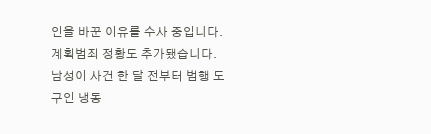인을 바꾼 이유를 수사 중입니다.
계획범죄 정황도 추가됐습니다.
남성이 사건 한 달 전부터 범행 도구인 냉동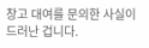창고 대여를 문의한 사실이 드러난 겁니다.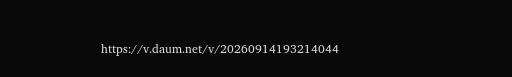https://v.daum.net/v/20260914193214044